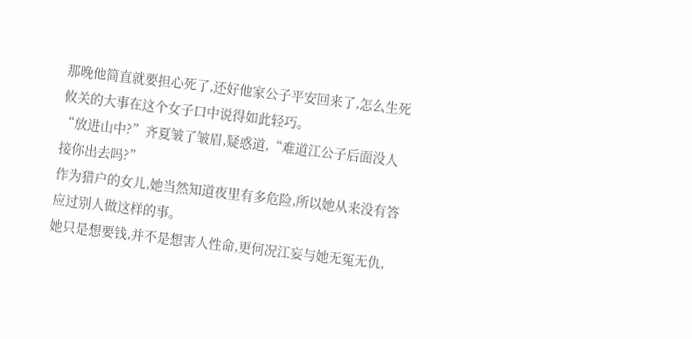那晚他简直就要担心死了,还好他家公子平安回来了,怎么生死攸关的大事在这个女子口中说得如此轻巧。
“放进山中?”齐夏皱了皱眉,疑惑道,“难道江公子后面没人接你出去吗?”
作为猎户的女儿,她当然知道夜里有多危险,所以她从来没有答应过别人做这样的事。
她只是想要钱,并不是想害人性命,更何况江妄与她无冤无仇,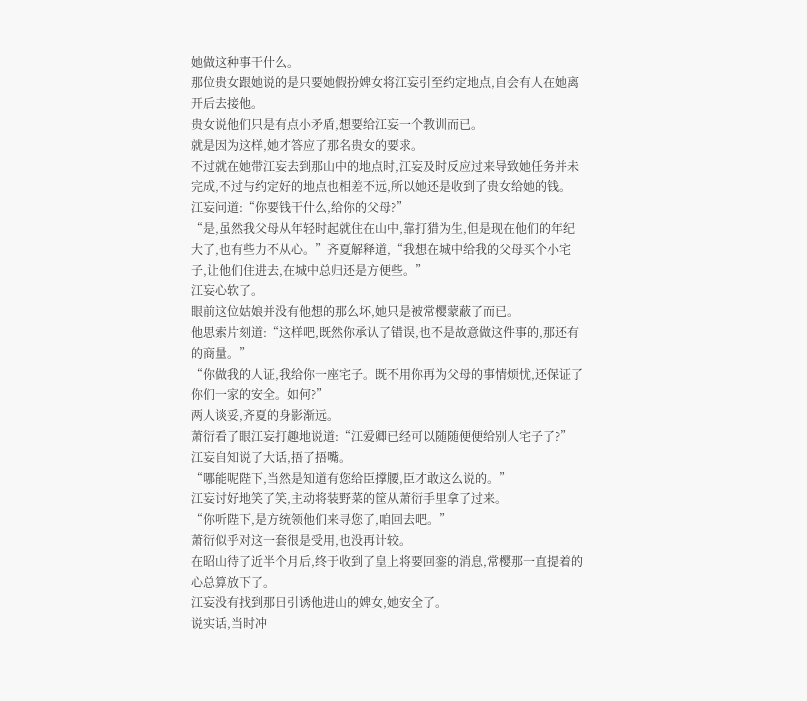她做这种事干什么。
那位贵女跟她说的是只要她假扮婢女将江妄引至约定地点,自会有人在她离开后去接他。
贵女说他们只是有点小矛盾,想要给江妄一个教训而已。
就是因为这样,她才答应了那名贵女的要求。
不过就在她带江妄去到那山中的地点时,江妄及时反应过来导致她任务并未完成,不过与约定好的地点也相差不远,所以她还是收到了贵女给她的钱。
江妄问道:“你要钱干什么,给你的父母?”
“是,虽然我父母从年轻时起就住在山中,靠打猎为生,但是现在他们的年纪大了,也有些力不从心。”齐夏解释道,“我想在城中给我的父母买个小宅子,让他们住进去,在城中总归还是方便些。”
江妄心软了。
眼前这位姑娘并没有他想的那么坏,她只是被常樱蒙蔽了而已。
他思索片刻道:“这样吧,既然你承认了错误,也不是故意做这件事的,那还有的商量。”
“你做我的人证,我给你一座宅子。既不用你再为父母的事情烦忧,还保证了你们一家的安全。如何?”
两人谈妥,齐夏的身影渐远。
萧衍看了眼江妄打趣地说道:“江爱卿已经可以随随便便给别人宅子了?”
江妄自知说了大话,捂了捂嘴。
“哪能呢陛下,当然是知道有您给臣撑腰,臣才敢这么说的。”
江妄讨好地笑了笑,主动将装野菜的筐从萧衍手里拿了过来。
“你听陛下,是方统领他们来寻您了,咱回去吧。”
萧衍似乎对这一套很是受用,也没再计较。
在昭山待了近半个月后,终于收到了皇上将要回銮的消息,常樱那一直提着的心总算放下了。
江妄没有找到那日引诱他进山的婢女,她安全了。
说实话,当时冲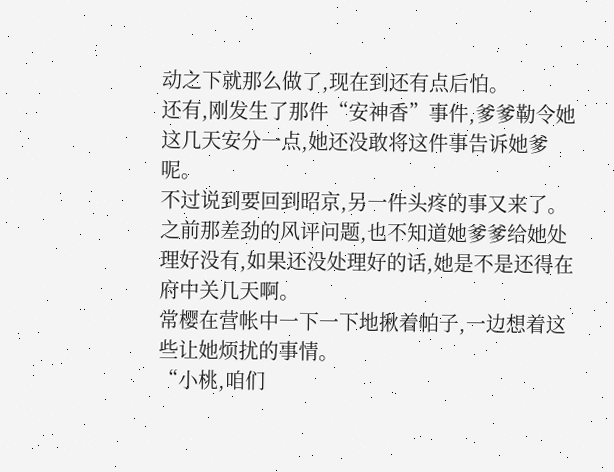动之下就那么做了,现在到还有点后怕。
还有,刚发生了那件“安神香”事件,爹爹勒令她这几天安分一点,她还没敢将这件事告诉她爹呢。
不过说到要回到昭京,另一件头疼的事又来了。
之前那差劲的风评问题,也不知道她爹爹给她处理好没有,如果还没处理好的话,她是不是还得在府中关几天啊。
常樱在营帐中一下一下地揪着帕子,一边想着这些让她烦扰的事情。
“小桃,咱们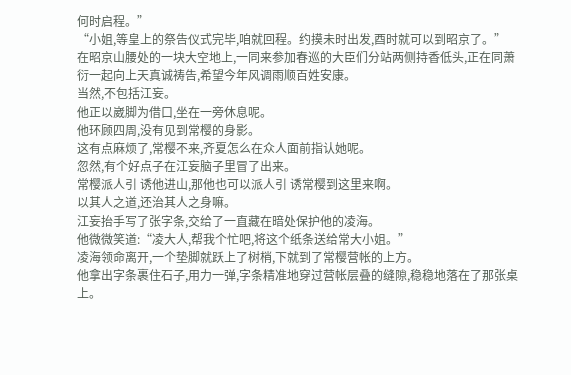何时启程。”
“小姐,等皇上的祭告仪式完毕,咱就回程。约摸未时出发,酉时就可以到昭京了。”
在昭京山腰处的一块大空地上,一同来参加春巡的大臣们分站两侧持香低头,正在同萧衍一起向上天真诚祷告,希望今年风调雨顺百姓安康。
当然,不包括江妄。
他正以崴脚为借口,坐在一旁休息呢。
他环顾四周,没有见到常樱的身影。
这有点麻烦了,常樱不来,齐夏怎么在众人面前指认她呢。
忽然,有个好点子在江妄脑子里冒了出来。
常樱派人引 诱他进山,那他也可以派人引 诱常樱到这里来啊。
以其人之道,还治其人之身嘛。
江妄抬手写了张字条,交给了一直藏在暗处保护他的凌海。
他微微笑道:“凌大人,帮我个忙吧,将这个纸条送给常大小姐。”
凌海领命离开,一个垫脚就跃上了树梢,下就到了常樱营帐的上方。
他拿出字条裹住石子,用力一弹,字条精准地穿过营帐层叠的缝隙,稳稳地落在了那张桌上。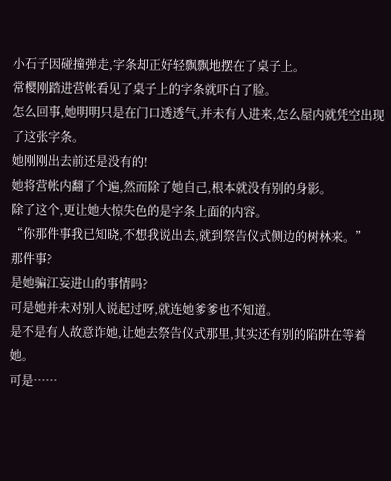小石子因碰撞弹走,字条却正好轻飘飘地摆在了桌子上。
常樱刚踏进营帐看见了桌子上的字条就吓白了脸。
怎么回事,她明明只是在门口透透气,并未有人进来,怎么屋内就凭空出现了这张字条。
她刚刚出去前还是没有的!
她将营帐内翻了个遍,然而除了她自己,根本就没有别的身影。
除了这个,更让她大惊失色的是字条上面的内容。
“你那件事我已知晓,不想我说出去,就到祭告仪式侧边的树林来。”
那件事?
是她骗江妄进山的事情吗?
可是她并未对别人说起过呀,就连她爹爹也不知道。
是不是有人故意诈她,让她去祭告仪式那里,其实还有别的陷阱在等着她。
可是……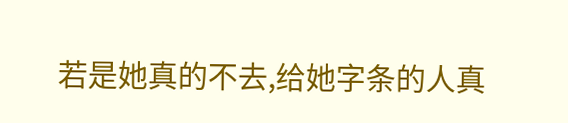若是她真的不去,给她字条的人真